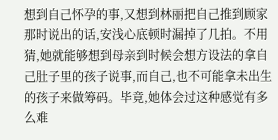想到自己怀孕的事,又想到林丽把自己推到顾家那时说出的话,安浅心底顿时漏掉了几拍。不用猜,她就能够想到母亲到时候会想方设法的拿自己肚子里的孩子说事,而自己,也不可能拿未出生的孩子来做筹码。毕竟,她体会过这种感觉有多么难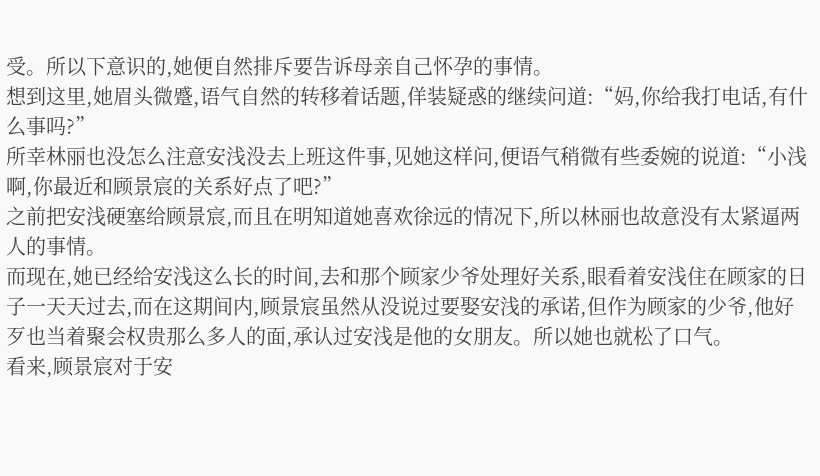受。所以下意识的,她便自然排斥要告诉母亲自己怀孕的事情。
想到这里,她眉头微蹙,语气自然的转移着话题,佯装疑惑的继续问道:“妈,你给我打电话,有什么事吗?”
所幸林丽也没怎么注意安浅没去上班这件事,见她这样问,便语气稍微有些委婉的说道:“小浅啊,你最近和顾景宸的关系好点了吧?”
之前把安浅硬塞给顾景宸,而且在明知道她喜欢徐远的情况下,所以林丽也故意没有太紧逼两人的事情。
而现在,她已经给安浅这么长的时间,去和那个顾家少爷处理好关系,眼看着安浅住在顾家的日子一天天过去,而在这期间内,顾景宸虽然从没说过要娶安浅的承诺,但作为顾家的少爷,他好歹也当着聚会权贵那么多人的面,承认过安浅是他的女朋友。所以她也就松了口气。
看来,顾景宸对于安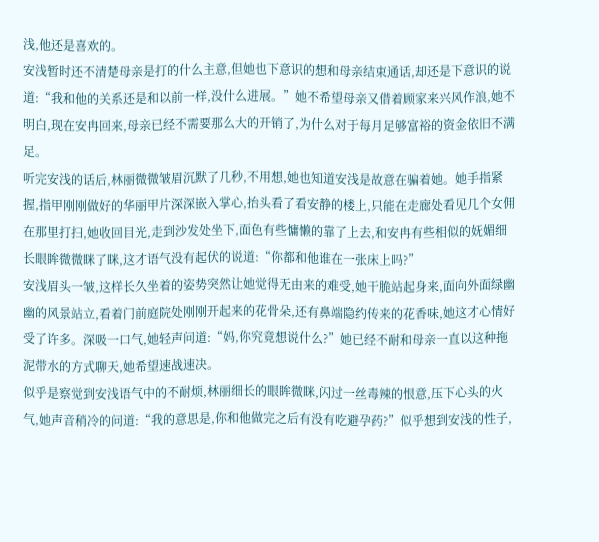浅,他还是喜欢的。
安浅暂时还不清楚母亲是打的什么主意,但她也下意识的想和母亲结束通话,却还是下意识的说道:“我和他的关系还是和以前一样,没什么进展。”她不希望母亲又借着顾家来兴风作浪,她不明白,现在安冉回来,母亲已经不需要那么大的开销了,为什么对于每月足够富裕的资金依旧不满足。
听完安浅的话后,林丽微微皱眉沉默了几秒,不用想,她也知道安浅是故意在骗着她。她手指紧握,指甲刚刚做好的华丽甲片深深嵌入掌心,抬头看了看安静的楼上,只能在走廊处看见几个女佣在那里打扫,她收回目光,走到沙发处坐下,面色有些慵懒的靠了上去,和安冉有些相似的妩媚细长眼眸微微眯了眯,这才语气没有起伏的说道:“你都和他谁在一张床上吗?”
安浅眉头一皱,这样长久坐着的姿势突然让她觉得无由来的难受,她干脆站起身来,面向外面绿幽幽的风景站立,看着门前庭院处刚刚开起来的花骨朵,还有鼻端隐约传来的花香味,她这才心情好受了许多。深吸一口气,她轻声问道:“妈,你究竟想说什么?”她已经不耐和母亲一直以这种拖泥带水的方式聊天,她希望速战速决。
似乎是察觉到安浅语气中的不耐烦,林丽细长的眼眸微眯,闪过一丝毒辣的恨意,压下心头的火气,她声音稍冷的问道:“我的意思是,你和他做完之后有没有吃避孕药?”似乎想到安浅的性子,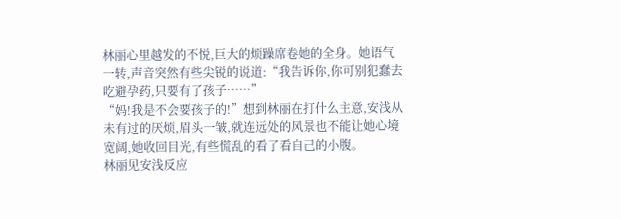林丽心里越发的不悦,巨大的烦躁席卷她的全身。她语气一转,声音突然有些尖锐的说道:“我告诉你,你可别犯蠢去吃避孕药,只要有了孩子……”
“妈!我是不会要孩子的!”想到林丽在打什么主意,安浅从未有过的厌烦,眉头一皱,就连远处的风景也不能让她心境宽阔,她收回目光,有些慌乱的看了看自己的小腹。
林丽见安浅反应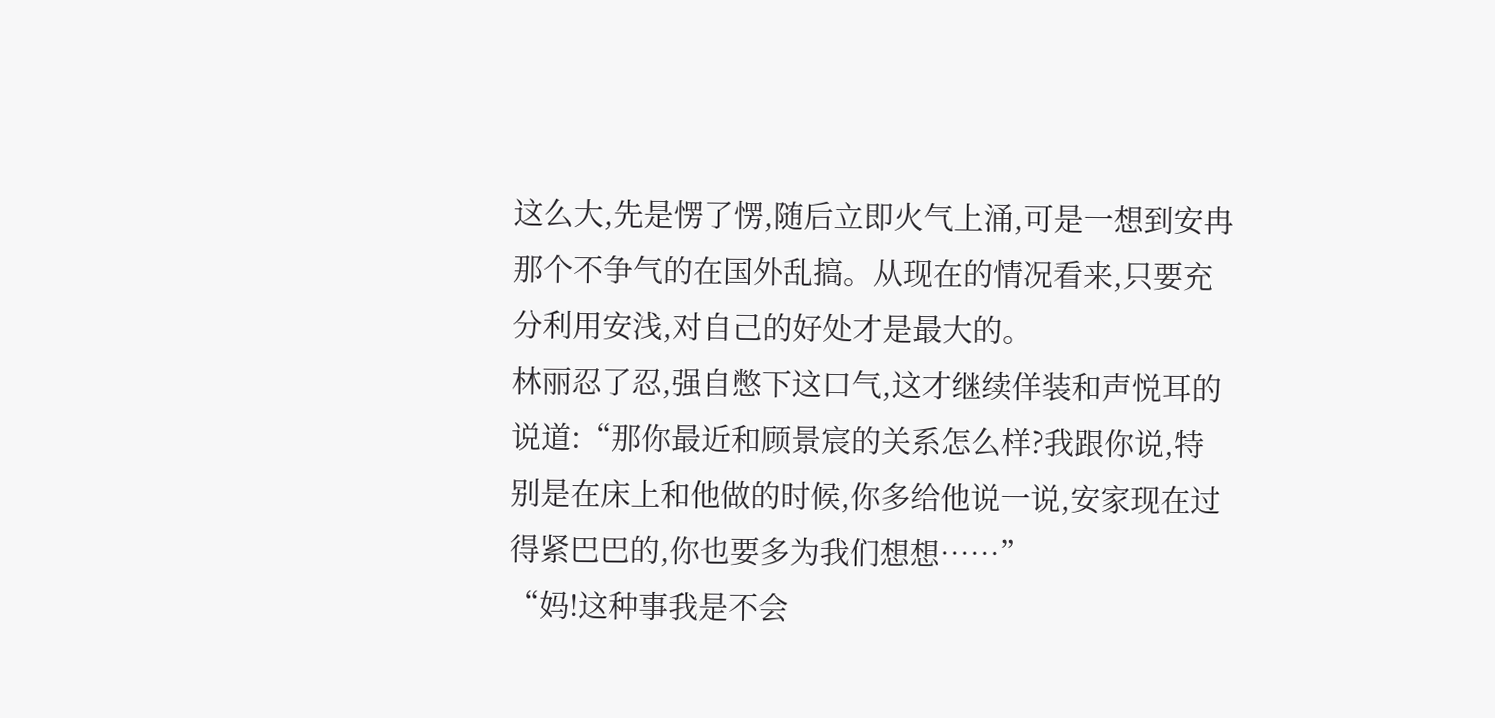这么大,先是愣了愣,随后立即火气上涌,可是一想到安冉那个不争气的在国外乱搞。从现在的情况看来,只要充分利用安浅,对自己的好处才是最大的。
林丽忍了忍,强自憋下这口气,这才继续佯装和声悦耳的说道:“那你最近和顾景宸的关系怎么样?我跟你说,特别是在床上和他做的时候,你多给他说一说,安家现在过得紧巴巴的,你也要多为我们想想……”
“妈!这种事我是不会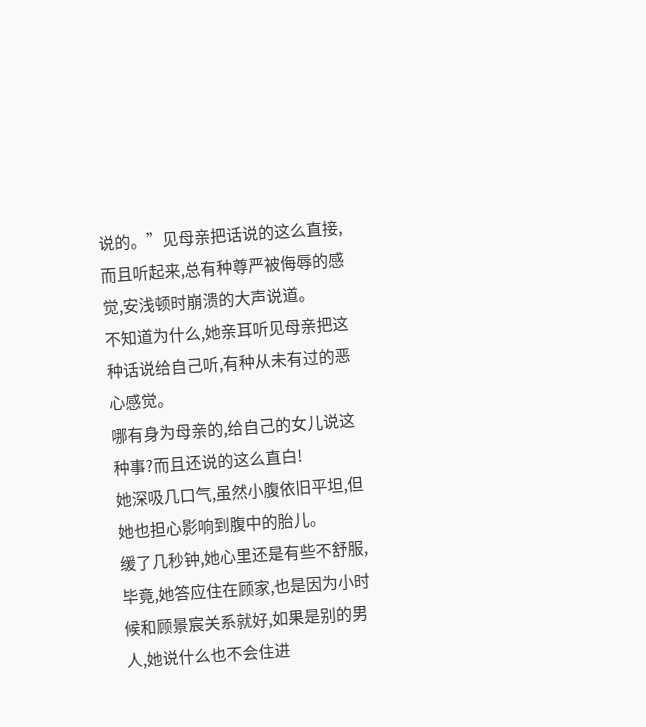说的。”见母亲把话说的这么直接,而且听起来,总有种尊严被侮辱的感觉,安浅顿时崩溃的大声说道。
不知道为什么,她亲耳听见母亲把这种话说给自己听,有种从未有过的恶心感觉。
哪有身为母亲的,给自己的女儿说这种事?而且还说的这么直白!
她深吸几口气,虽然小腹依旧平坦,但她也担心影响到腹中的胎儿。
缓了几秒钟,她心里还是有些不舒服,毕竟,她答应住在顾家,也是因为小时候和顾景宸关系就好,如果是别的男人,她说什么也不会住进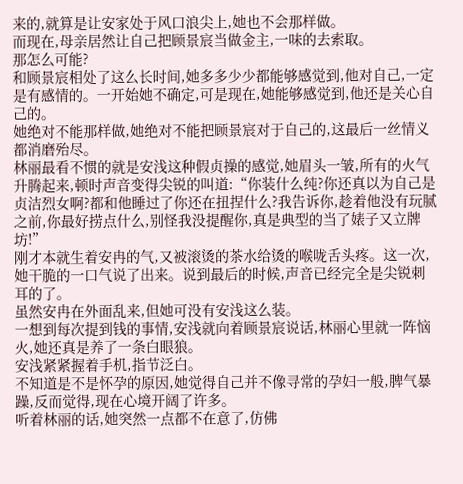来的,就算是让安家处于风口浪尖上,她也不会那样做。
而现在,母亲居然让自己把顾景宸当做金主,一味的去索取。
那怎么可能?
和顾景宸相处了这么长时间,她多多少少都能够感觉到,他对自己,一定是有感情的。一开始她不确定,可是现在,她能够感觉到,他还是关心自己的。
她绝对不能那样做,她绝对不能把顾景宸对于自己的,这最后一丝情义都消磨殆尽。
林丽最看不惯的就是安浅这种假贞操的感觉,她眉头一皱,所有的火气升腾起来,顿时声音变得尖锐的叫道:“你装什么纯?你还真以为自己是贞洁烈女啊?都和他睡过了你还在扭捏什么?我告诉你,趁着他没有玩腻之前,你最好捞点什么,别怪我没提醒你,真是典型的当了婊子又立牌坊!”
刚才本就生着安冉的气,又被滚烫的茶水给烫的喉咙舌头疼。这一次,她干脆的一口气说了出来。说到最后的时候,声音已经完全是尖锐刺耳的了。
虽然安冉在外面乱来,但她可没有安浅这么装。
一想到每次提到钱的事情,安浅就向着顾景宸说话,林丽心里就一阵恼火,她还真是养了一条白眼狼。
安浅紧紧握着手机,指节泛白。
不知道是不是怀孕的原因,她觉得自己并不像寻常的孕妇一般,脾气暴躁,反而觉得,现在心境开阔了许多。
听着林丽的话,她突然一点都不在意了,仿佛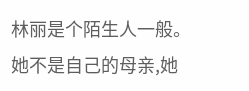林丽是个陌生人一般。
她不是自己的母亲,她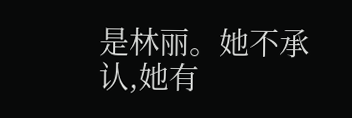是林丽。她不承认,她有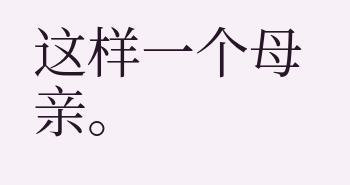这样一个母亲。